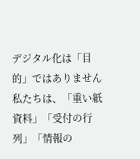デジタル化は「目的」ではありません
私たちは、「重い紙資料」「受付の行列」「情報の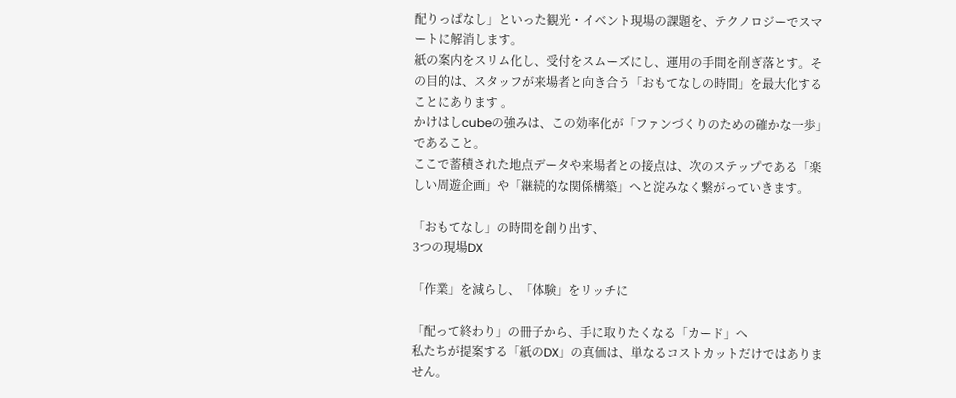配りっぱなし」といった観光・イベント現場の課題を、テクノロジーでスマートに解消します。
紙の案内をスリム化し、受付をスムーズにし、運用の手間を削ぎ落とす。その目的は、スタッフが来場者と向き合う「おもてなしの時間」を最大化することにあります 。
かけはしcubeの強みは、この効率化が「ファンづくりのための確かな一歩」であること。
ここで蓄積された地点データや来場者との接点は、次のステップである「楽しい周遊企画」や「継続的な関係構築」へと淀みなく繋がっていきます。

「おもてなし」の時間を創り出す、
3つの現場DX

「作業」を減らし、「体験」をリッチに

「配って終わり」の冊子から、手に取りたくなる「カード」へ
私たちが提案する「紙のDX」の真価は、単なるコストカットだけではありません。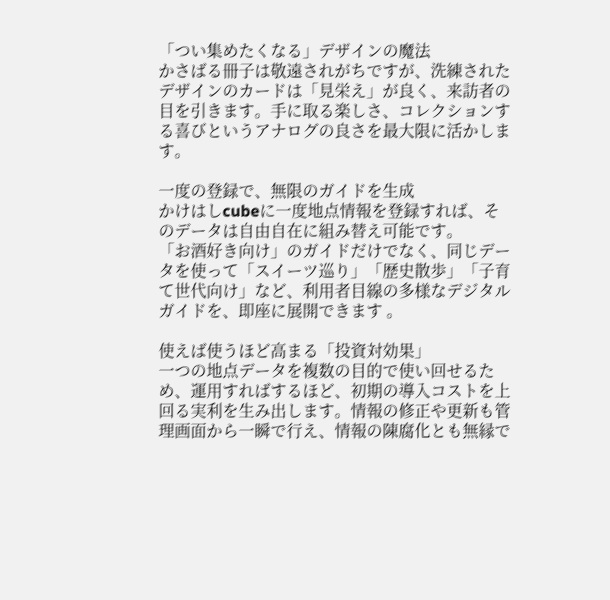「つい集めたくなる」デザインの魔法
かさばる冊子は敬遠されがちですが、洗練されたデザインのカードは「見栄え」が良く、来訪者の目を引きます。手に取る楽しさ、コレクションする喜びというアナログの良さを最大限に活かします。

一度の登録で、無限のガイドを生成
かけはしcubeに一度地点情報を登録すれば、そのデータは自由自在に組み替え可能です。
「お酒好き向け」のガイドだけでなく、同じデータを使って「スイーツ巡り」「歴史散歩」「子育て世代向け」など、利用者目線の多様なデジタルガイドを、即座に展開できます 。

使えば使うほど高まる「投資対効果」
一つの地点データを複数の目的で使い回せるため、運用すればするほど、初期の導入コストを上回る実利を生み出します。情報の修正や更新も管理画面から一瞬で行え、情報の陳腐化とも無縁で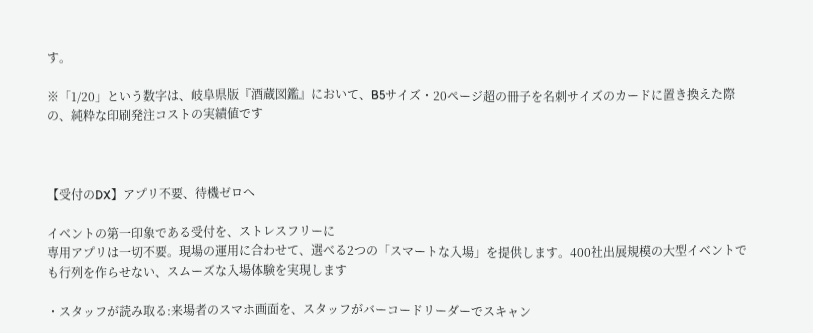す。

※「1/20」という数字は、岐阜県版『酒蔵図鑑』において、B5サイズ・20ページ超の冊子を名刺サイズのカードに置き換えた際の、純粋な印刷発注コストの実績値です



【受付のDX】アプリ不要、待機ゼロへ

イベントの第一印象である受付を、ストレスフリーに
専用アプリは一切不要。現場の運用に合わせて、選べる2つの「スマートな入場」を提供します。400社出展規模の大型イベントでも行列を作らせない、スムーズな入場体験を実現します

・スタッフが読み取る:来場者のスマホ画面を、スタッフがバーコードリーダーでスキャン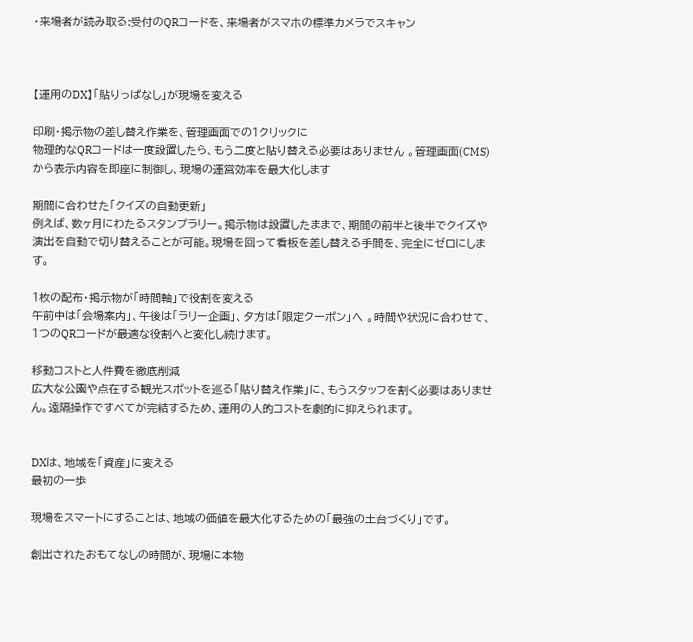・来場者が読み取る:受付のQRコードを、来場者がスマホの標準カメラでスキャン



【運用のDX】「貼りっぱなし」が現場を変える

印刷・掲示物の差し替え作業を、管理画面での1クリックに
物理的なQRコードは一度設置したら、もう二度と貼り替える必要はありません 。管理画面(CMS)から表示内容を即座に制御し、現場の運営効率を最大化します

期間に合わせた「クイズの自動更新」
例えば、数ヶ月にわたるスタンプラリー。掲示物は設置したままで、期間の前半と後半でクイズや演出を自動で切り替えることが可能。現場を回って看板を差し替える手間を、完全にゼロにします。

1枚の配布・掲示物が「時間軸」で役割を変える
午前中は「会場案内」、午後は「ラリー企画」、夕方は「限定クーポン」へ 。時間や状況に合わせて、1つのQRコードが最適な役割へと変化し続けます。

移動コストと人件費を徹底削減
広大な公園や点在する観光スポットを巡る「貼り替え作業」に、もうスタッフを割く必要はありません。遠隔操作ですべてが完結するため、運用の人的コストを劇的に抑えられます。


DXは、地域を「資産」に変える
最初の一歩

現場をスマートにすることは、地域の価値を最大化するための「最強の土台づくり」です。

創出されたおもてなしの時間が、現場に本物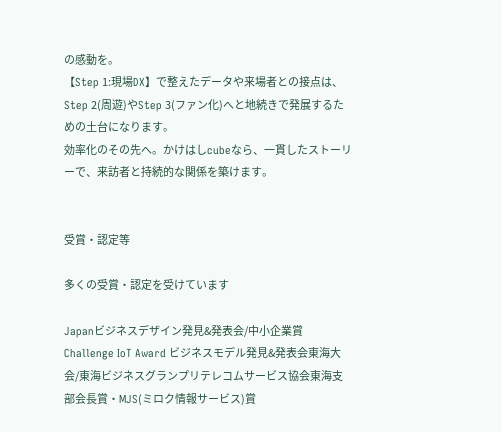の感動を。
【Step 1:現場DX】で整えたデータや来場者との接点は、Step 2(周遊)やStep 3(ファン化)へと地続きで発展するための土台になります。
効率化のその先へ。かけはしcubeなら、一貫したストーリーで、来訪者と持続的な関係を築けます。


受賞・認定等

多くの受賞・認定を受けています

Japanビジネスデザイン発見&発表会/中小企業賞
Challenge IoT Award ビジネスモデル発見&発表会東海大会/東海ビジネスグランプリテレコムサービス協会東海支部会長賞・MJS(ミロク情報サービス)賞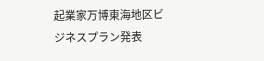起業家万博東海地区ビジネスプラン発表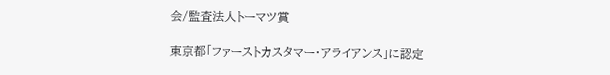会/監査法人トーマツ賞

東京都「ファーストカスタマー・アライアンス」に認定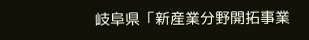岐阜県「新産業分野開拓事業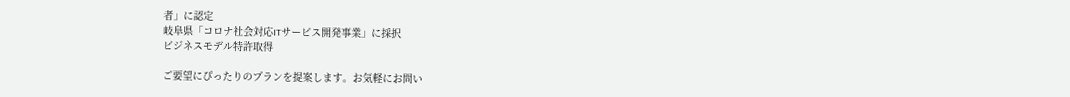者」に認定
岐阜県「コロナ社会対応ITサービス開発事業」に採択
ビジネスモデル特許取得

ご要望にぴったりのプランを提案します。お気軽にお問い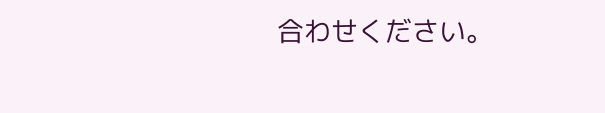合わせください。